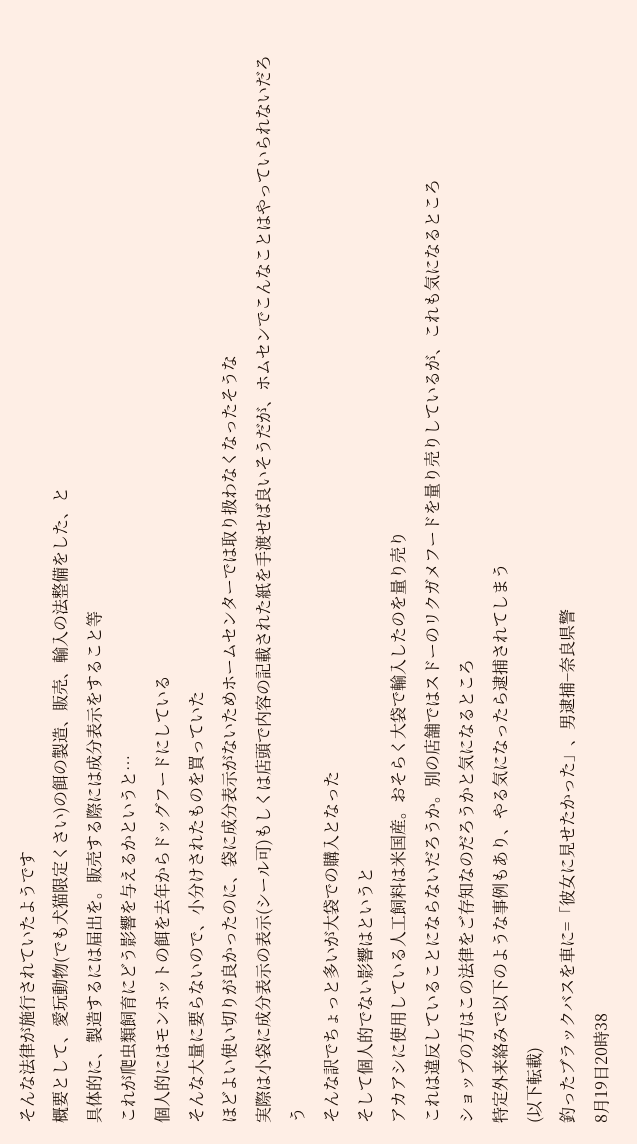そんな法律が施行されていたようです
概要として、愛玩動物(でも犬猫限定くさい)の餌の製造、販売、輸入の法整備をした、と
具体的に、製造するには届出を。販売する際には成分表示をすること等
これが爬虫類飼育にどう影響を与えるかというと…
個人的にはモンホットの餌を去年からドッグフードにしている
そんな大量に要らないので、小分けされたものを買っていた
ほどよい使い切りが良かったのに、袋に成分表示がないためホームセンターでは取り扱わなくなったそうな
実際は小袋に成分表示の表示(シール可)もしくは店頭で内容の記載された紙を手渡せば良いそうだが、ホムセンでこんなことはやっていられないだろう
そんな訳でちょっと多いが大袋での購入となった
そして個人的でない影響はというと
アカアシに使用している人工飼料は米国産。おそらく大袋で輸入したのを量り売り
これは違反していることにならないだろうか。別の店舗ではスドーのリクガメフードを量り売りしているが、これも気になるところ
ショップの方はこの法律をご存知なのだろうかと気になるところ
特定外来絡みで以下のような事例もあり、やる気になったら逮捕されてしまう
(以下転載)
釣ったブラックバスを車に=「彼女に見せたかった」、男逮捕−奈良県警
8月19日20時38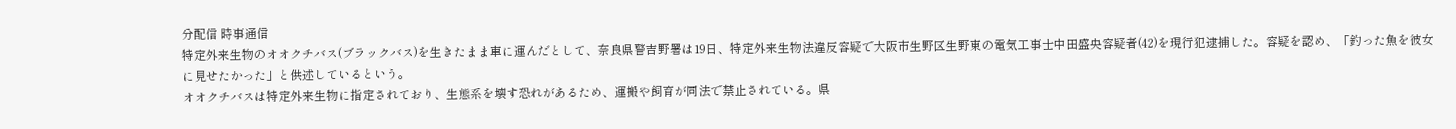分配信 時事通信
特定外来生物のオオクチバス(ブラックバス)を生きたまま車に運んだとして、奈良県警吉野署は19日、特定外来生物法違反容疑で大阪市生野区生野東の電気工事士中田盛央容疑者(42)を現行犯逮捕した。容疑を認め、「釣った魚を彼女に見せたかった」と供述しているという。
オオクチバスは特定外来生物に指定されており、生態系を壊す恐れがあるため、運搬や飼育が同法で禁止されている。県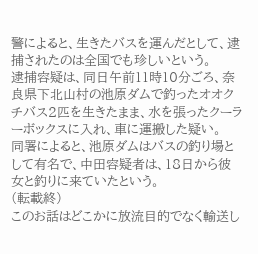警によると、生きたバスを運んだとして、逮捕されたのは全国でも珍しいという。
逮捕容疑は、同日午前11時10分ごろ、奈良県下北山村の池原ダムで釣ったオオクチバス2匹を生きたまま、水を張ったクーラーボックスに入れ、車に運搬した疑い。
同署によると、池原ダムはバスの釣り場として有名で、中田容疑者は、18日から彼女と釣りに来ていたという。
(転載終)
このお話はどこかに放流目的でなく輸送し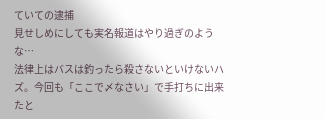ていての逮捕
見せしめにしても実名報道はやり過ぎのような…
法律上はバスは釣ったら殺さないといけないハズ。今回も「ここで〆なさい」で手打ちに出来たと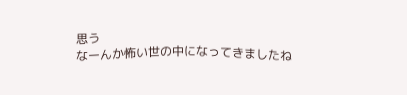思う
なーんか怖い世の中になってきましたね